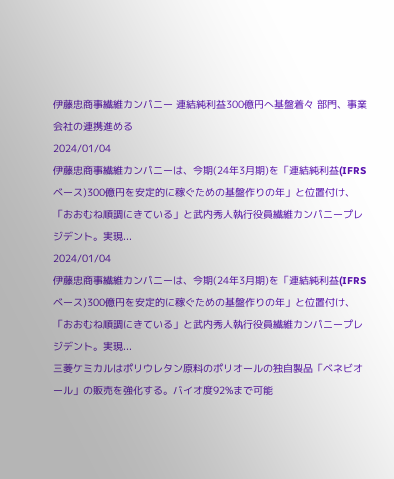伊藤忠商事繊維カンパニー 連結純利益300億円へ基盤着々 部門、事業会社の連携進める
2024/01/04
伊藤忠商事繊維カンパニーは、今期(24年3月期)を「連結純利益(IFRSベース)300億円を安定的に稼ぐための基盤作りの年」と位置付け、「おおむね順調にきている」と武内秀人執行役員繊維カンパニープレジデント。実現...
2024/01/04
伊藤忠商事繊維カンパニーは、今期(24年3月期)を「連結純利益(IFRSベース)300億円を安定的に稼ぐための基盤作りの年」と位置付け、「おおむね順調にきている」と武内秀人執行役員繊維カンパニープレジデント。実現...
三菱ケミカルはポリウレタン原料のポリオールの独自製品「ベネビオール」の販売を強化する。バイオ度92%まで可能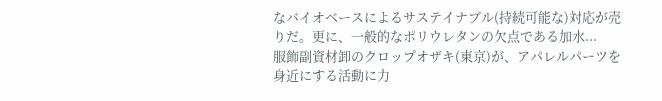なバイオベースによるサステイナブル(持続可能な)対応が売りだ。更に、一般的なポリウレタンの欠点である加水...
服飾副資材卸のクロップオザキ(東京)が、アパレルパーツを身近にする活動に力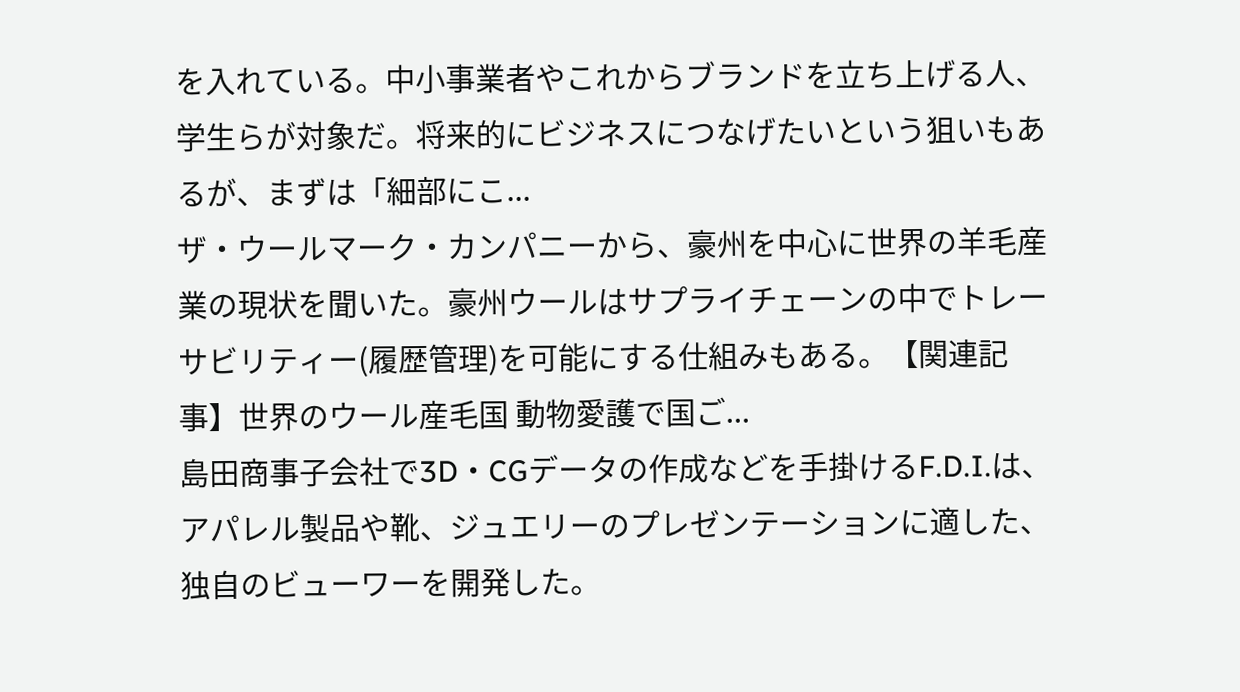を入れている。中小事業者やこれからブランドを立ち上げる人、学生らが対象だ。将来的にビジネスにつなげたいという狙いもあるが、まずは「細部にこ...
ザ・ウールマーク・カンパニーから、豪州を中心に世界の羊毛産業の現状を聞いた。豪州ウールはサプライチェーンの中でトレーサビリティー(履歴管理)を可能にする仕組みもある。【関連記事】世界のウール産毛国 動物愛護で国ご...
島田商事子会社で3D・CGデータの作成などを手掛けるF.D.I.は、アパレル製品や靴、ジュエリーのプレゼンテーションに適した、独自のビューワーを開発した。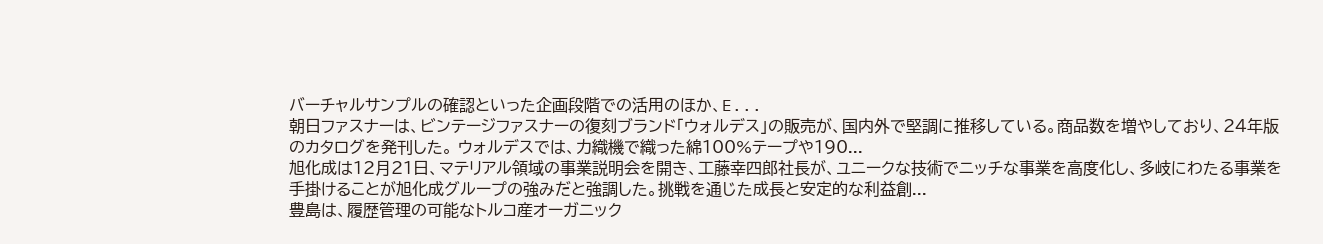バーチャルサンプルの確認といった企画段階での活用のほか、E...
朝日ファスナーは、ビンテージファスナーの復刻ブランド「ウォルデス」の販売が、国内外で堅調に推移している。商品数を増やしており、24年版のカタログを発刊した。 ウォルデスでは、力織機で織った綿100%テープや190...
旭化成は12月21日、マテリアル領域の事業説明会を開き、工藤幸四郎社長が、ユニークな技術でニッチな事業を高度化し、多岐にわたる事業を手掛けることが旭化成グループの強みだと強調した。挑戦を通じた成長と安定的な利益創...
豊島は、履歴管理の可能なトルコ産オーガニック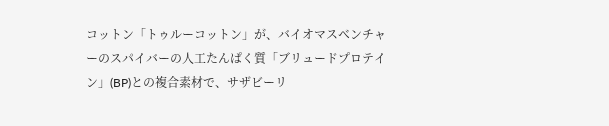コットン「トゥルーコットン」が、バイオマスベンチャーのスパイバーの人工たんぱく質「ブリュードプロテイン」(BP)との複合素材で、サザビーリ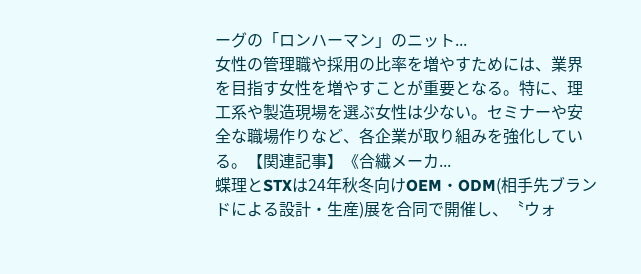ーグの「ロンハーマン」のニット...
女性の管理職や採用の比率を増やすためには、業界を目指す女性を増やすことが重要となる。特に、理工系や製造現場を選ぶ女性は少ない。セミナーや安全な職場作りなど、各企業が取り組みを強化している。【関連記事】《合繊メーカ...
蝶理とSTXは24年秋冬向けOEM・ODM(相手先ブランドによる設計・生産)展を合同で開催し、〝ウォ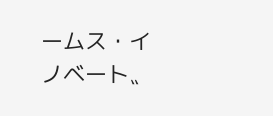ームス・イノベート〟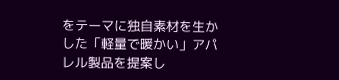をテーマに独自素材を生かした「軽量で暖かい」アパレル製品を提案し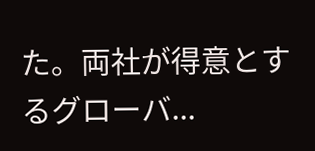た。両社が得意とするグローバ...